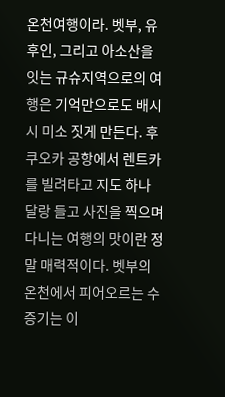온천여행이라. 벳부, 유후인, 그리고 아소산을 잇는 규슈지역으로의 여행은 기억만으로도 배시시 미소 짓게 만든다. 후쿠오카 공항에서 렌트카를 빌려타고 지도 하나 달랑 들고 사진을 찍으며 다니는 여행의 맛이란 정말 매력적이다. 벳부의 온천에서 피어오르는 수증기는 이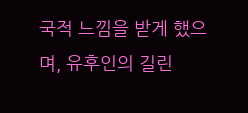국적 느낌을 받게 했으며, 유후인의 길린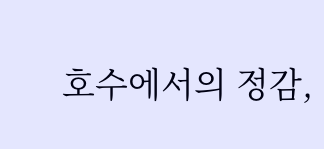호수에서의 정감,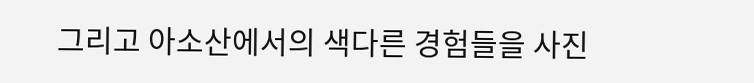그리고 아소산에서의 색다른 경험들을 사진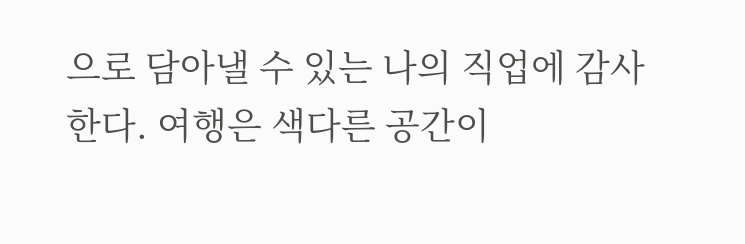으로 담아낼 수 있는 나의 직업에 감사한다. 여행은 색다른 공간이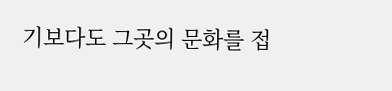기보다도 그곳의 문화를 접